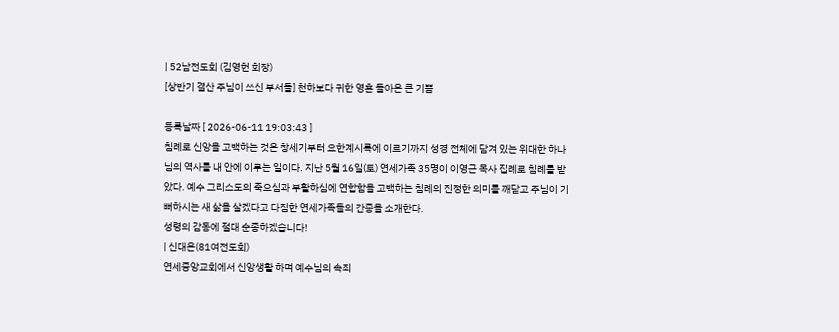| 52남전도회 (김영헌 회장)
[상반기 결산 주님이 쓰신 부서들] 천하보다 귀한 영혼 돌아온 큰 기쁨

등록날짜 [ 2026-06-11 19:03:43 ]
침례로 신앙을 고백하는 것은 창세기부터 요한계시록에 이르기까지 성경 전체에 담겨 있는 위대한 하나님의 역사를 내 안에 이루는 일이다. 지난 5월 16일(토) 연세가족 35명이 이영근 목사 집례로 침례를 받았다. 예수 그리스도의 죽으심과 부활하심에 연합함을 고백하는 침례의 진정한 의미를 깨닫고 주님이 기뻐하시는 새 삶을 살겠다고 다짐한 연세가족들의 간증을 소개한다.
성령의 감동에 절대 순종하겠습니다!
| 신대은(81여전도회)
연세중앙교회에서 신앙생활 하며 예수님의 속죄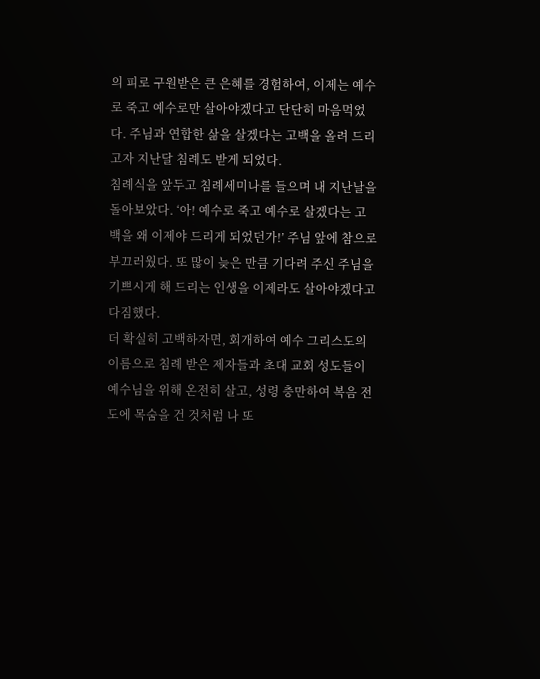의 피로 구원받은 큰 은혜를 경험하여, 이제는 예수로 죽고 예수로만 살아야겠다고 단단히 마음먹었다. 주님과 연합한 삶을 살겠다는 고백을 올려 드리고자 지난달 침례도 받게 되었다.
침례식을 앞두고 침례세미나를 들으며 내 지난날을 돌아보았다. ‘아! 예수로 죽고 예수로 살겠다는 고백을 왜 이제야 드리게 되었던가!’ 주님 앞에 참으로 부끄러웠다. 또 많이 늦은 만큼 기다려 주신 주님을 기쁘시게 해 드리는 인생을 이제라도 살아야겠다고 다짐했다.
더 확실히 고백하자면, 회개하여 예수 그리스도의 이름으로 침례 받은 제자들과 초대 교회 성도들이 예수님을 위해 온전히 살고, 성령 충만하여 복음 전도에 목숨을 건 것처럼 나 또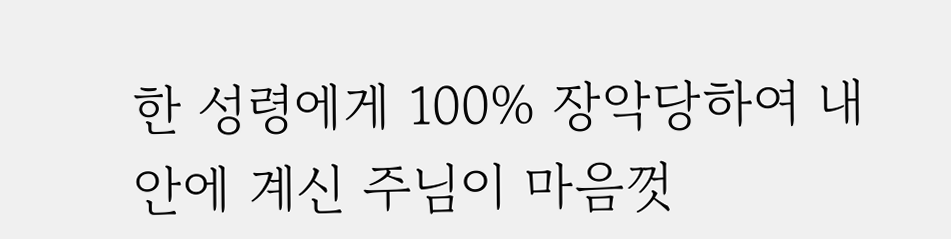한 성령에게 100% 장악당하여 내 안에 계신 주님이 마음껏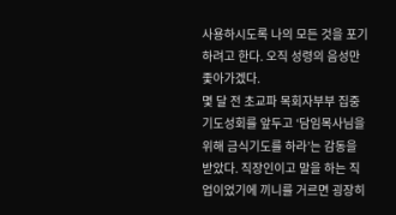사용하시도록 나의 모든 것을 포기하려고 한다. 오직 성령의 음성만 좇아가겠다.
몇 달 전 초교파 목회자부부 집중기도성회를 앞두고 ‘담임목사님을 위해 금식기도를 하라’는 감동을 받았다. 직장인이고 말을 하는 직업이었기에 끼니를 거르면 굉장히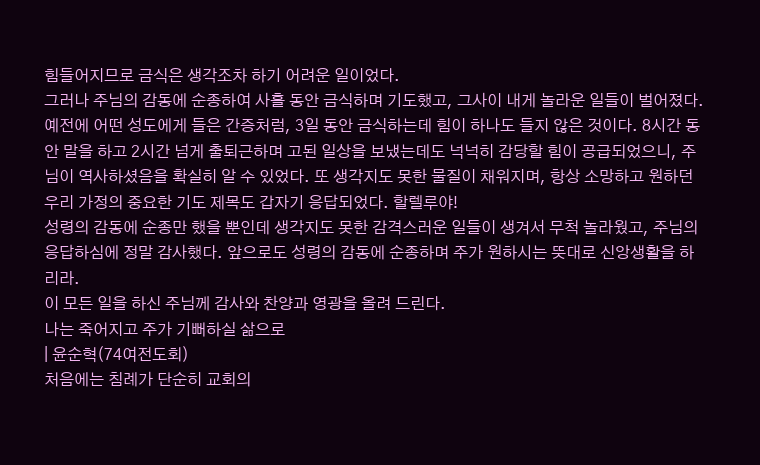힘들어지므로 금식은 생각조차 하기 어려운 일이었다.
그러나 주님의 감동에 순종하여 사흘 동안 금식하며 기도했고, 그사이 내게 놀라운 일들이 벌어졌다. 예전에 어떤 성도에게 들은 간증처럼, 3일 동안 금식하는데 힘이 하나도 들지 않은 것이다. 8시간 동안 말을 하고 2시간 넘게 출퇴근하며 고된 일상을 보냈는데도 넉넉히 감당할 힘이 공급되었으니, 주님이 역사하셨음을 확실히 알 수 있었다. 또 생각지도 못한 물질이 채워지며, 항상 소망하고 원하던 우리 가정의 중요한 기도 제목도 갑자기 응답되었다. 할렐루야!
성령의 감동에 순종만 했을 뿐인데 생각지도 못한 감격스러운 일들이 생겨서 무척 놀라웠고, 주님의 응답하심에 정말 감사했다. 앞으로도 성령의 감동에 순종하며 주가 원하시는 뜻대로 신앙생활을 하리라.
이 모든 일을 하신 주님께 감사와 찬양과 영광을 올려 드린다.
나는 죽어지고 주가 기뻐하실 삶으로
| 윤순혁(74여전도회)
처음에는 침례가 단순히 교회의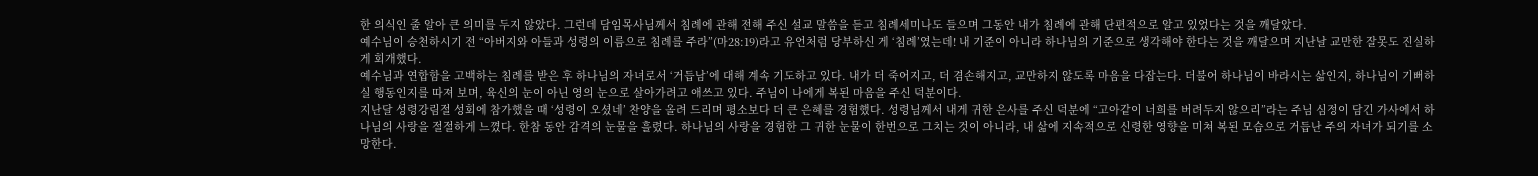한 의식인 줄 알아 큰 의미를 두지 않았다. 그런데 담임목사님께서 침례에 관해 전해 주신 설교 말씀을 듣고 침례세미나도 들으며 그동안 내가 침례에 관해 단편적으로 알고 있었다는 것을 깨달았다.
예수님이 승천하시기 전 “아버지와 아들과 성령의 이름으로 침례를 주라”(마28:19)라고 유언처럼 당부하신 게 ‘침례’였는데! 내 기준이 아니라 하나님의 기준으로 생각해야 한다는 것을 깨달으며 지난날 교만한 잘못도 진실하게 회개했다.
예수님과 연합함을 고백하는 침례를 받은 후 하나님의 자녀로서 ‘거듭남’에 대해 계속 기도하고 있다. 내가 더 죽어지고, 더 겸손해지고, 교만하지 않도록 마음을 다잡는다. 더불어 하나님이 바라시는 삶인지, 하나님이 기뻐하실 행동인지를 따져 보며, 육신의 눈이 아닌 영의 눈으로 살아가려고 애쓰고 있다. 주님이 나에게 복된 마음을 주신 덕분이다.
지난달 성령강림절 성회에 참가했을 때 ‘성령이 오셨네’ 찬양을 올려 드리며 평소보다 더 큰 은혜를 경험했다. 성령님께서 내게 귀한 은사를 주신 덕분에 “고아같이 너희를 버려두지 않으리”라는 주님 심정이 담긴 가사에서 하나님의 사랑을 절절하게 느꼈다. 한참 동안 감격의 눈물을 흘렸다. 하나님의 사랑을 경험한 그 귀한 눈물이 한번으로 그치는 것이 아니라, 내 삶에 지속적으로 신령한 영향을 미쳐 복된 모습으로 거듭난 주의 자녀가 되기를 소망한다.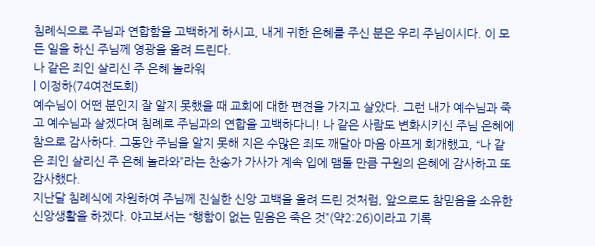침례식으로 주님과 연합함을 고백하게 하시고, 내게 귀한 은혜를 주신 분은 우리 주님이시다. 이 모든 일을 하신 주님께 영광을 올려 드린다.
나 같은 죄인 살리신 주 은혜 놀라워
| 이정하(74여전도회)
예수님이 어떤 분인지 잘 알지 못했을 때 교회에 대한 편견을 가지고 살았다. 그런 내가 예수님과 죽고 예수님과 살겠다며 침례로 주님과의 연합을 고백하다니! 나 같은 사람도 변화시키신 주님 은혜에 참으로 감사하다. 그동안 주님을 알지 못해 지은 수많은 죄도 깨달아 마음 아프게 회개했고, “나 같은 죄인 살리신 주 은혜 놀라와”라는 찬송가 가사가 계속 입에 맴돌 만큼 구원의 은혜에 감사하고 또 감사했다.
지난달 침례식에 자원하여 주님께 진실한 신앙 고백을 올려 드린 것처럼, 앞으로도 참믿음을 소유한 신앙생활을 하겠다. 야고보서는 “행함이 없는 믿음은 죽은 것”(약2:26)이라고 기록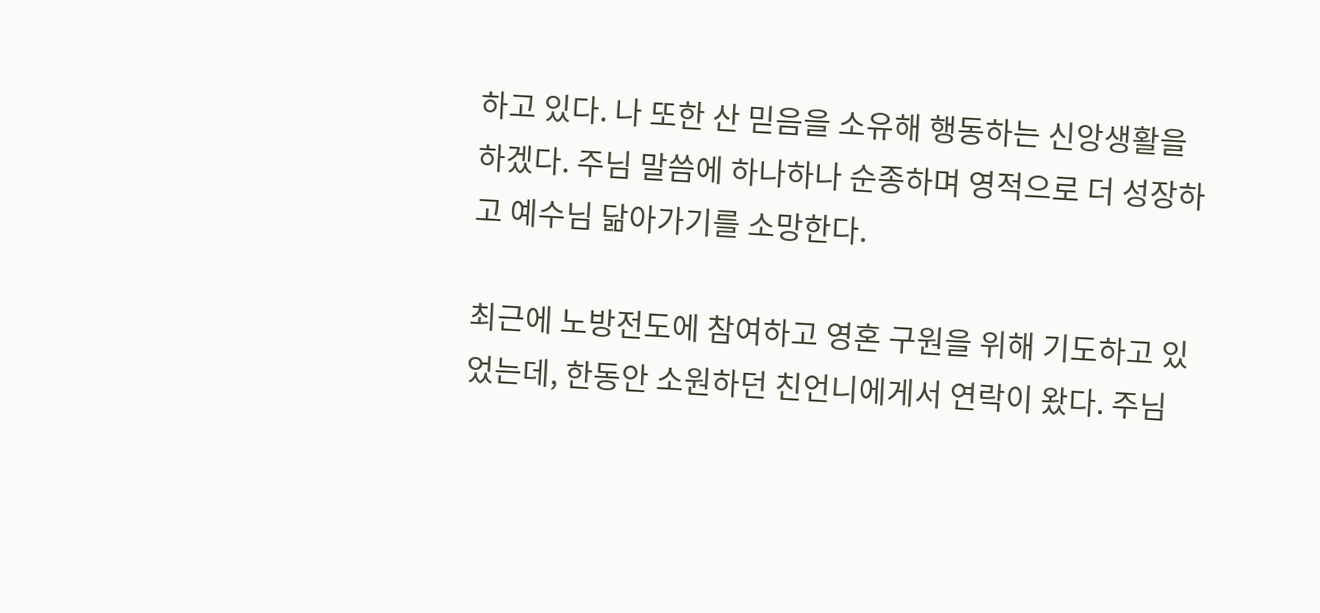하고 있다. 나 또한 산 믿음을 소유해 행동하는 신앙생활을 하겠다. 주님 말씀에 하나하나 순종하며 영적으로 더 성장하고 예수님 닮아가기를 소망한다.

최근에 노방전도에 참여하고 영혼 구원을 위해 기도하고 있었는데, 한동안 소원하던 친언니에게서 연락이 왔다. 주님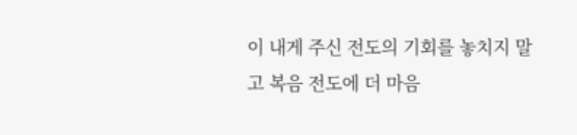이 내게 주신 전도의 기회를 놓치지 말고 복음 전도에 더 마음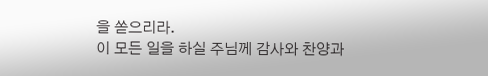을 쏟으리라.
이 모든 일을 하실 주님께 감사와 찬양과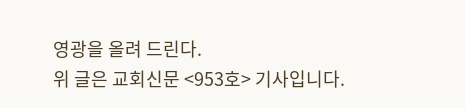영광을 올려 드린다.
위 글은 교회신문 <953호> 기사입니다.